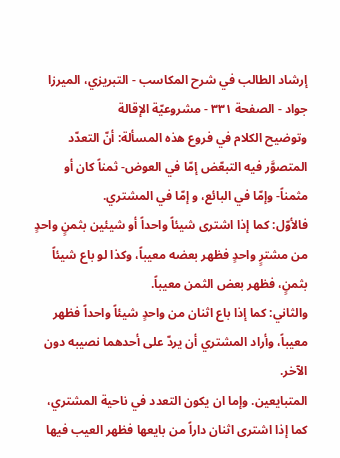إرشاد الطالب في شرح المكاسب - التبريزي، الميرزا جواد - الصفحة ٣٣١ - مشروعيّة الإقالة
وتوضيح الكلام في فروع هذه المسألة: أنّ التعدّد المتصوَّر فيه التبعّض إمّا في العوض- ثمناً كان أو مثمناً- وإمّا في البائع، و إمّا في المشتري.
فالأوّل: كما إذا اشترى شيئاً واحداً أو شيئين بثمنٍ واحدٍ من مشترٍ واحدٍ فظهر بعضه معيباً، وكذا لو باع شيئاً بثمنٍ، فظهر بعض الثمن معيباً.
والثاني: كما إذا باع اثنان من واحدٍ شيئاً واحداً فظهر معيباً، وأراد المشتري أن يردّ على أحدهما نصيبه دون الآخر.
المتبايعين. وإما ان يكون التعدد في ناحية المشتري، كما إذا اشترى اثنان داراً من بايعها فظهر العيب فيها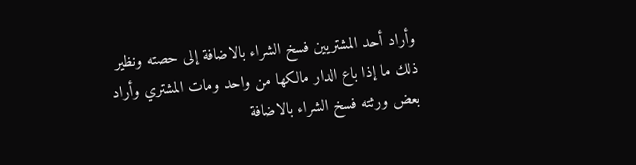وأراد أحد المشتريين فسخ الشراء بالاضافة إلى حصته ونظير ذلك ما إذا باع الدار مالكها من واحد ومات المشتري وأراد بعض ورثته فسخ الشراء بالاضافة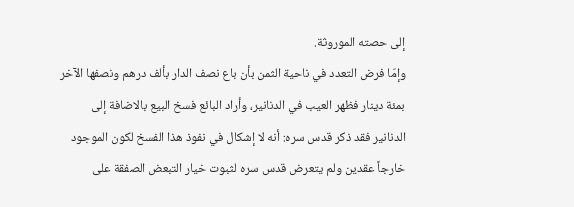إلى حصته الموروثة.
وإمّا فرض التعدد في ناحية الثمن بأن باع نصف الدار بألف درهم ونصفها الآخر بمئة دينار فظهر العيب في الدنانير، وأراد البائع فسخ البيع بالاضافة إلى الدنانير فقد ذكر قدس سره: أنه لا إشكال في نفوذ هذا الفسخ لكون الموجود خارجاً عقدين ولم يتعرض قدس سره لثبوت خيار التبعض الصفقة على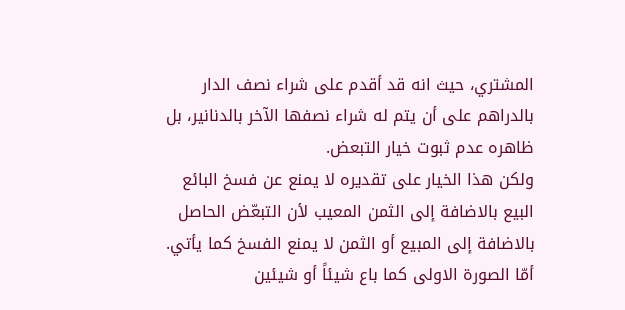المشتري، حيث انه قد أقدم على شراء نصف الدار بالدراهم على أن يتم له شراء نصفها الآخر بالدنانير، بل ظاهره عدم ثبوت خيار التبعض.
ولكن هذا الخيار على تقديره لا يمنع عن فسخ البائع البيع بالاضافة إلى الثمن المعيب لأن التبعّض الحاصل بالاضافة إلى المبيع أو الثمن لا يمنع الفسخ كما يأتي.
أمّا الصورة الاولى كما باع شيئاً أو شيئين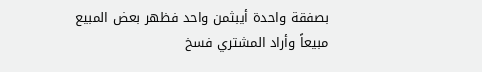بصفقة واحدة أيبثمن واحد فظهر بعض المبيع مبيعاً وأراد المشتري فسخ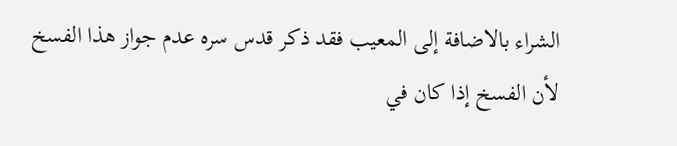الشراء بالاضافة إلى المعيب فقد ذكر قدس سره عدم جواز هذا الفسخ لأن الفسخ إذا كان في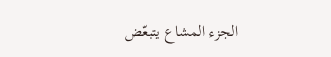الجزء المشاع يتبعّض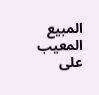المبيع المعيب على